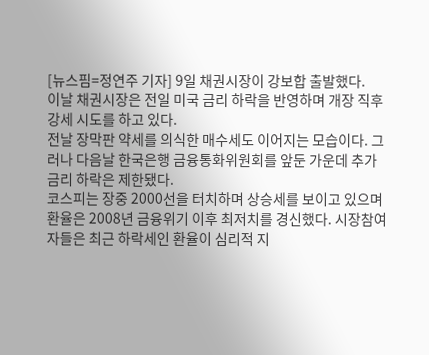[뉴스핌=정연주 기자] 9일 채권시장이 강보합 출발했다.
이날 채권시장은 전일 미국 금리 하락을 반영하며 개장 직후 강세 시도를 하고 있다.
전날 장막판 약세를 의식한 매수세도 이어지는 모습이다. 그러나 다음날 한국은행 금융통화위원회를 앞둔 가운데 추가 금리 하락은 제한됐다.
코스피는 장중 2000선을 터치하며 상승세를 보이고 있으며 환율은 2008년 금융위기 이후 최저치를 경신했다. 시장참여자들은 최근 하락세인 환율이 심리적 지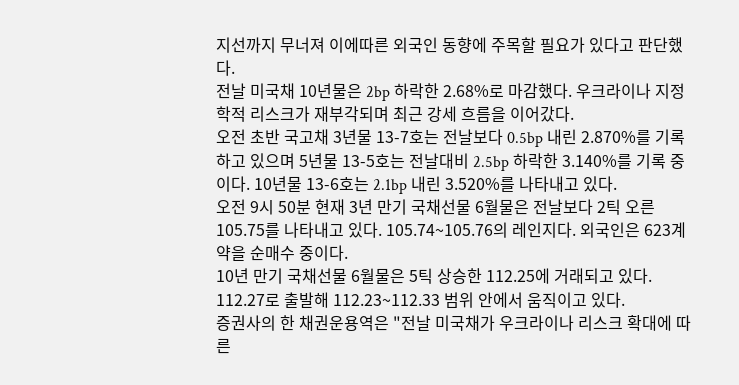지선까지 무너져 이에따른 외국인 동향에 주목할 필요가 있다고 판단했다.
전날 미국채 10년물은 2bp 하락한 2.68%로 마감했다. 우크라이나 지정학적 리스크가 재부각되며 최근 강세 흐름을 이어갔다.
오전 초반 국고채 3년물 13-7호는 전날보다 0.5bp 내린 2.870%를 기록하고 있으며 5년물 13-5호는 전날대비 2.5bp 하락한 3.140%를 기록 중이다. 10년물 13-6호는 2.1bp 내린 3.520%를 나타내고 있다.
오전 9시 50분 현재 3년 만기 국채선물 6월물은 전날보다 2틱 오른 105.75를 나타내고 있다. 105.74~105.76의 레인지다. 외국인은 623계약을 순매수 중이다.
10년 만기 국채선물 6월물은 5틱 상승한 112.25에 거래되고 있다. 112.27로 출발해 112.23~112.33 범위 안에서 움직이고 있다.
증권사의 한 채권운용역은 "전날 미국채가 우크라이나 리스크 확대에 따른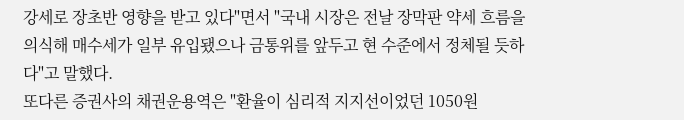강세로 장초반 영향을 받고 있다"면서 "국내 시장은 전날 장막판 약세 흐름을 의식해 매수세가 일부 유입됐으나 금통위를 앞두고 현 수준에서 정체될 듯하다"고 말했다.
또다른 증권사의 채권운용역은 "환율이 심리적 지지선이었던 1050원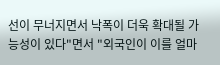선이 무너지면서 낙폭이 더욱 확대될 가능성이 있다"면서 "외국인이 이를 얼마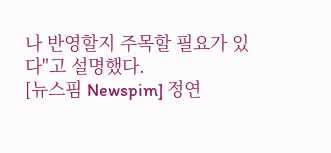나 반영할지 주목할 필요가 있다"고 설명했다.
[뉴스핌 Newspim] 정연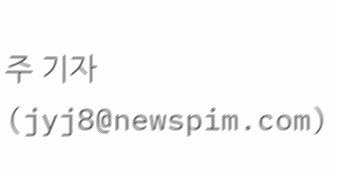주 기자 (jyj8@newspim.com)